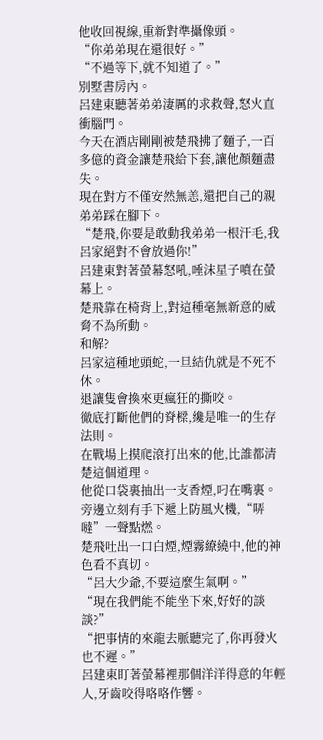他收回視線,重新對準攝像頭。
“你弟弟現在還很好。”
“不過等下,就不知道了。”
別墅書房內。
呂建東聽著弟弟淒厲的求救聲,怒火直衝腦門。
今天在酒店剛剛被楚飛拂了麵子,一百多億的資金讓楚飛給下套,讓他顏麵盡失。
現在對方不僅安然無恙,還把自己的親弟弟踩在腳下。
“楚飛,你要是敢動我弟弟一根汗毛,我呂家絕對不會放過你!”
呂建東對著螢幕怒吼,唾沫星子噴在螢幕上。
楚飛靠在椅背上,對這種毫無新意的威脅不為所動。
和解?
呂家這種地頭蛇,一旦結仇就是不死不休。
退讓隻會換來更瘋狂的撕咬。
徹底打斷他們的脊樑,纔是唯一的生存法則。
在戰場上摸爬滾打出來的他,比誰都清楚這個道理。
他從口袋裏抽出一支香煙,叼在嘴裏。
旁邊立刻有手下遞上防風火機,“哢噠”一聲點燃。
楚飛吐出一口白煙,煙霧繚繞中,他的神色看不真切。
“呂大少爺,不要這麼生氣啊。”
“現在我們能不能坐下來,好好的談談?”
“把事情的來龍去脈聽完了,你再發火也不遲。”
呂建東盯著螢幕裡那個洋洋得意的年輕人,牙齒咬得咯咯作響。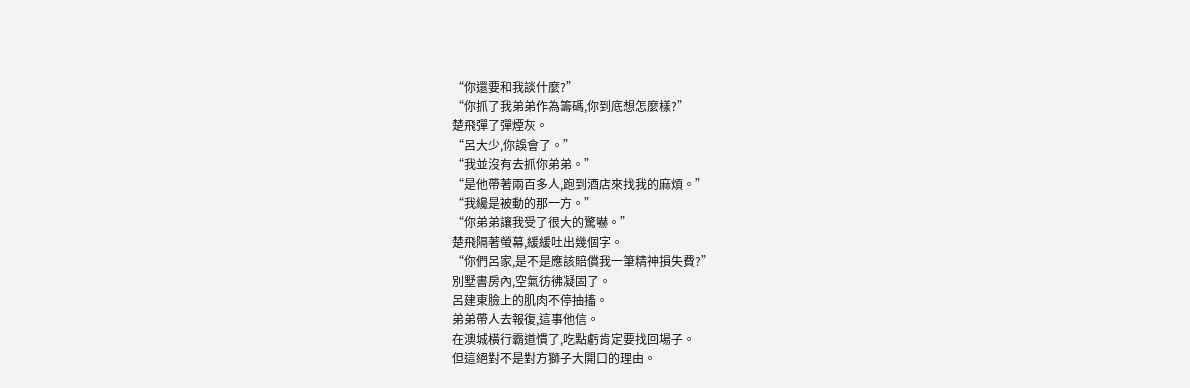“你還要和我談什麼?”
“你抓了我弟弟作為籌碼,你到底想怎麼樣?”
楚飛彈了彈煙灰。
“呂大少,你誤會了。”
“我並沒有去抓你弟弟。”
“是他帶著兩百多人,跑到酒店來找我的麻煩。”
“我纔是被動的那一方。”
“你弟弟讓我受了很大的驚嚇。”
楚飛隔著螢幕,緩緩吐出幾個字。
“你們呂家,是不是應該賠償我一筆精神損失費?”
別墅書房內,空氣彷彿凝固了。
呂建東臉上的肌肉不停抽搐。
弟弟帶人去報復,這事他信。
在澳城橫行霸道慣了,吃點虧肯定要找回場子。
但這絕對不是對方獅子大開口的理由。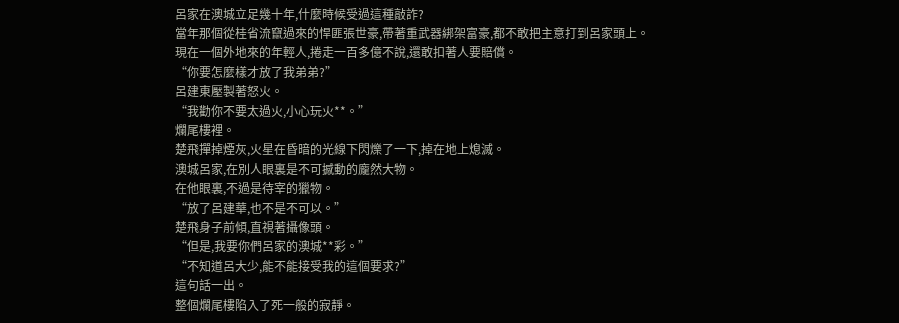呂家在澳城立足幾十年,什麼時候受過這種敲詐?
當年那個從桂省流竄過來的悍匪張世豪,帶著重武器綁架富豪,都不敢把主意打到呂家頭上。
現在一個外地來的年輕人,捲走一百多億不說,還敢扣著人要賠償。
“你要怎麼樣才放了我弟弟?”
呂建東壓製著怒火。
“我勸你不要太過火,小心玩火**。”
爛尾樓裡。
楚飛撣掉煙灰,火星在昏暗的光線下閃爍了一下,掉在地上熄滅。
澳城呂家,在別人眼裏是不可撼動的龐然大物。
在他眼裏,不過是待宰的獵物。
“放了呂建華,也不是不可以。”
楚飛身子前傾,直視著攝像頭。
“但是,我要你們呂家的澳城**彩。”
“不知道呂大少,能不能接受我的這個要求?”
這句話一出。
整個爛尾樓陷入了死一般的寂靜。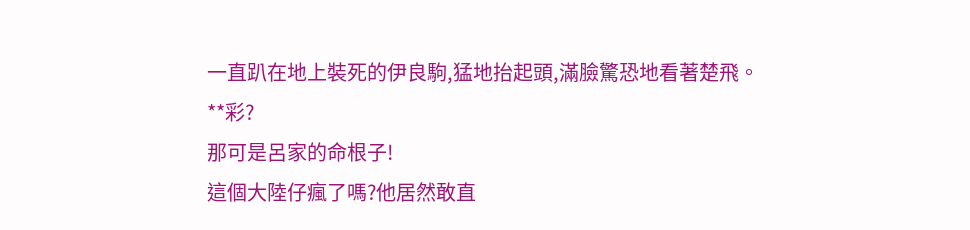一直趴在地上裝死的伊良駒,猛地抬起頭,滿臉驚恐地看著楚飛。
**彩?
那可是呂家的命根子!
這個大陸仔瘋了嗎?他居然敢直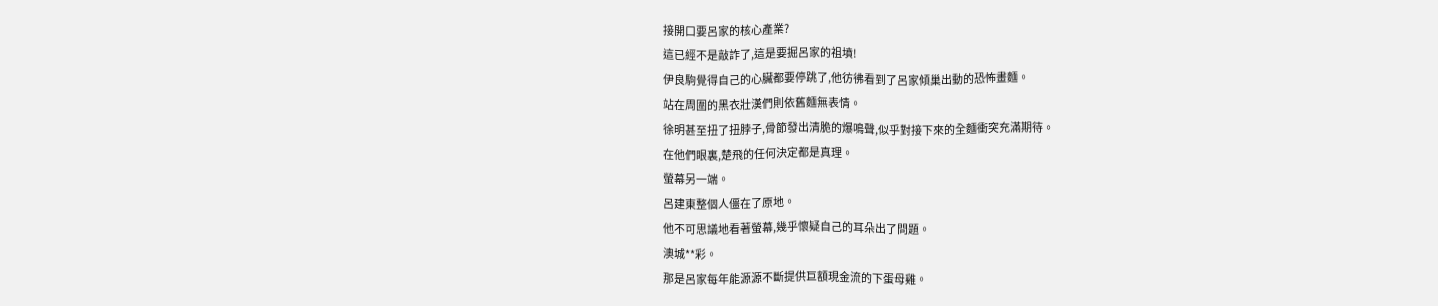接開口要呂家的核心產業?
這已經不是敲詐了,這是要掘呂家的祖墳!
伊良駒覺得自己的心臟都要停跳了,他彷彿看到了呂家傾巢出動的恐怖畫麵。
站在周圍的黑衣壯漢們則依舊麵無表情。
徐明甚至扭了扭脖子,骨節發出清脆的爆鳴聲,似乎對接下來的全麵衝突充滿期待。
在他們眼裏,楚飛的任何決定都是真理。
螢幕另一端。
呂建東整個人僵在了原地。
他不可思議地看著螢幕,幾乎懷疑自己的耳朵出了問題。
澳城**彩。
那是呂家每年能源源不斷提供巨額現金流的下蛋母雞。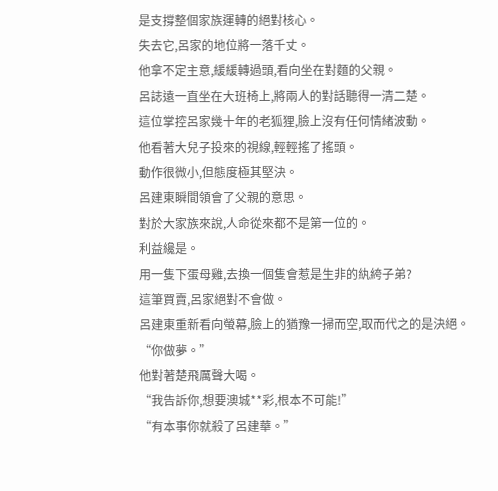是支撐整個家族運轉的絕對核心。
失去它,呂家的地位將一落千丈。
他拿不定主意,緩緩轉過頭,看向坐在對麵的父親。
呂誌遠一直坐在大班椅上,將兩人的對話聽得一清二楚。
這位掌控呂家幾十年的老狐狸,臉上沒有任何情緒波動。
他看著大兒子投來的視線,輕輕搖了搖頭。
動作很微小,但態度極其堅決。
呂建東瞬間領會了父親的意思。
對於大家族來說,人命從來都不是第一位的。
利益纔是。
用一隻下蛋母雞,去換一個隻會惹是生非的紈絝子弟?
這筆買賣,呂家絕對不會做。
呂建東重新看向螢幕,臉上的猶豫一掃而空,取而代之的是決絕。
“你做夢。”
他對著楚飛厲聲大喝。
“我告訴你,想要澳城**彩,根本不可能!”
“有本事你就殺了呂建華。”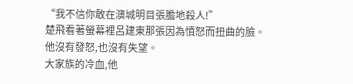“我不信你敢在澳城明目張膽地殺人!”
楚飛看著螢幕裡呂建東那張因為憤怒而扭曲的臉。
他沒有發怒,也沒有失望。
大家族的冷血,他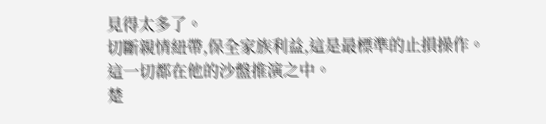見得太多了。
切斷親情紐帶,保全家族利益,這是最標準的止損操作。
這一切都在他的沙盤推演之中。
楚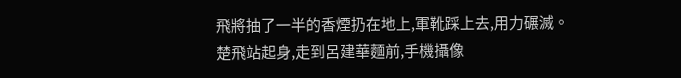飛將抽了一半的香煙扔在地上,軍靴踩上去,用力碾滅。
楚飛站起身,走到呂建華麵前,手機攝像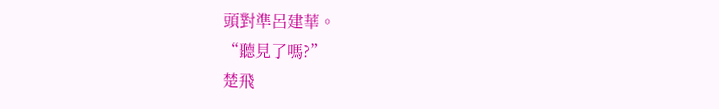頭對準呂建華。
“聽見了嗎?”
楚飛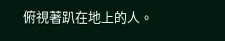俯視著趴在地上的人。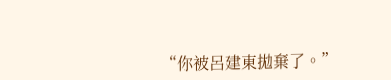“你被呂建東拋棄了。”